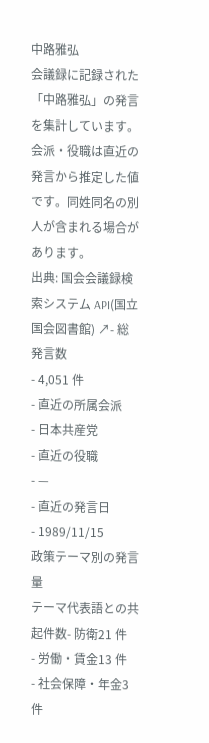中路雅弘
会議録に記録された「中路雅弘」の発言を集計しています。会派・役職は直近の発言から推定した値です。同姓同名の別人が含まれる場合があります。
出典: 国会会議録検索システム API(国立国会図書館) ↗- 総発言数
- 4,051 件
- 直近の所属会派
- 日本共産党
- 直近の役職
- —
- 直近の発言日
- 1989/11/15
政策テーマ別の発言量
テーマ代表語との共起件数- 防衛21 件
- 労働・賃金13 件
- 社会保障・年金3 件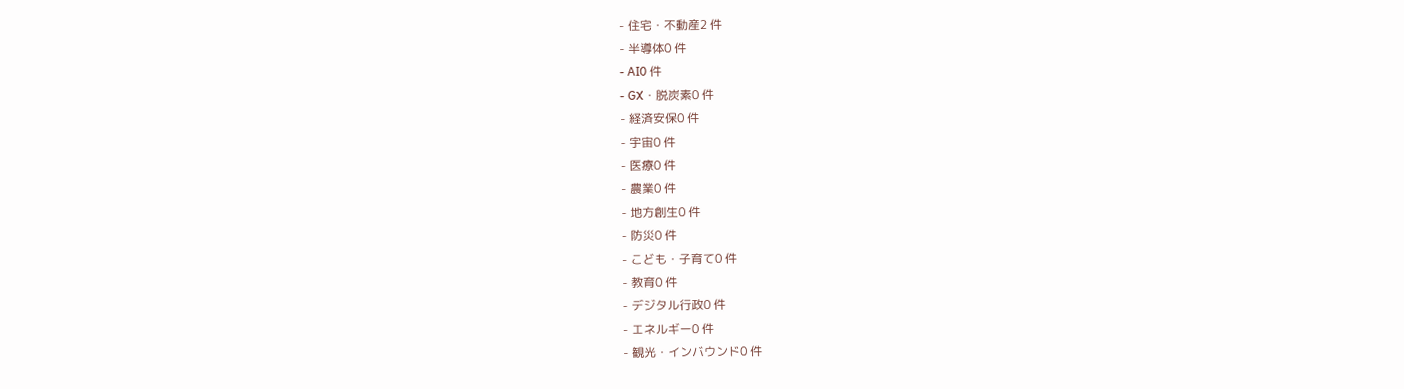- 住宅・不動産2 件
- 半導体0 件
- AI0 件
- GX・脱炭素0 件
- 経済安保0 件
- 宇宙0 件
- 医療0 件
- 農業0 件
- 地方創生0 件
- 防災0 件
- こども・子育て0 件
- 教育0 件
- デジタル行政0 件
- エネルギー0 件
- 観光・インバウンド0 件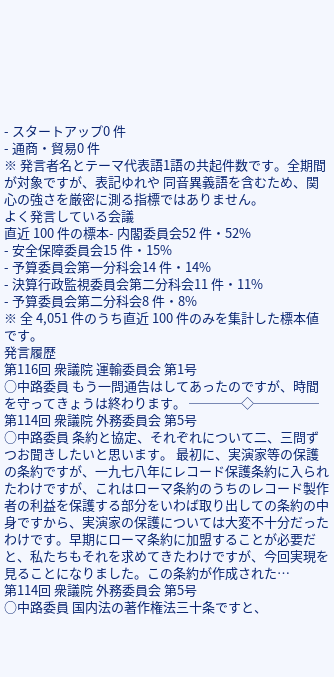- スタートアップ0 件
- 通商・貿易0 件
※ 発言者名とテーマ代表語1語の共起件数です。全期間が対象ですが、表記ゆれや 同音異義語を含むため、関心の強さを厳密に測る指標ではありません。
よく発言している会議
直近 100 件の標本- 内閣委員会52 件・52%
- 安全保障委員会15 件・15%
- 予算委員会第一分科会14 件・14%
- 決算行政監視委員会第二分科会11 件・11%
- 予算委員会第二分科会8 件・8%
※ 全 4,051 件のうち直近 100 件のみを集計した標本値です。
発言履歴
第116回 衆議院 運輸委員会 第1号
○中路委員 もう一問通告はしてあったのですが、時間を守ってきょうは終わります。 ────◇─────
第114回 衆議院 外務委員会 第5号
○中路委員 条約と協定、それぞれについて二、三問ずつお聞きしたいと思います。 最初に、実演家等の保護の条約ですが、一九七八年にレコード保護条約に入られたわけですが、これはローマ条約のうちのレコード製作者の利益を保護する部分をいわば取り出しての条約の中身ですから、実演家の保護については大変不十分だったわけです。早期にローマ条約に加盟することが必要だと、私たちもそれを求めてきたわけですが、今回実現を見ることになりました。この条約が作成された…
第114回 衆議院 外務委員会 第5号
○中路委員 国内法の著作権法三十条ですと、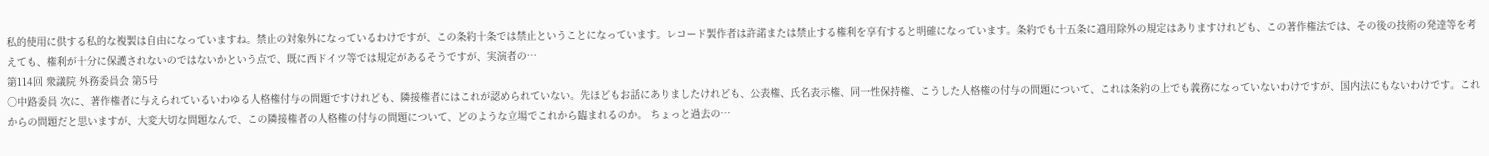私的使用に供する私的な複製は自由になっていますね。禁止の対象外になっているわけですが、この条約十条では禁止ということになっています。レコード製作者は許諾または禁止する権利を享有すると明確になっています。条約でも十五条に適用除外の規定はありますけれども、この著作権法では、その後の技術の発達等を考えても、権利が十分に保護されないのではないかという点で、既に西ドイツ等では規定があるそうですが、実演者の…
第114回 衆議院 外務委員会 第5号
○中路委員 次に、著作権者に与えられているいわゆる人格権付与の問題ですけれども、隣接権者にはこれが認められていない。先ほどもお話にありましたけれども、公表権、氏名表示権、同一性保持権、こうした人格権の付与の問題について、これは条約の上でも義務になっていないわけですが、国内法にもないわけです。これからの問題だと思いますが、大変大切な問題なんで、この隣接権者の人格権の付与の問題について、どのような立場でこれから臨まれるのか。 ちょっと過去の…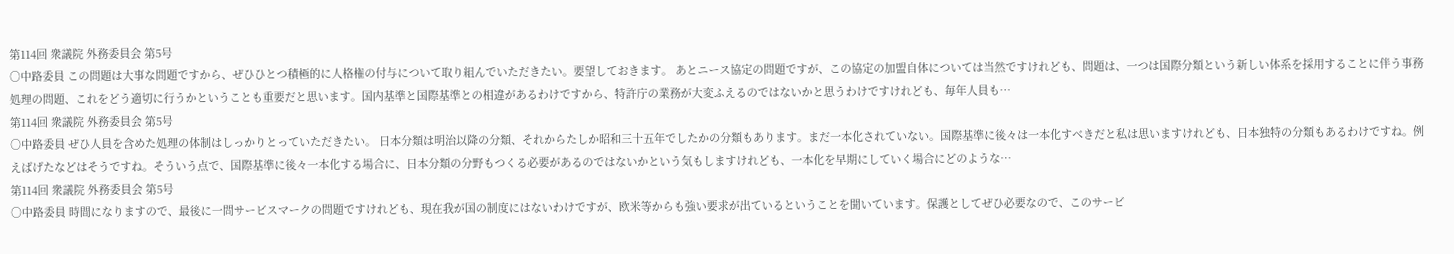第114回 衆議院 外務委員会 第5号
○中路委員 この問題は大事な問題ですから、ぜひひとつ積極的に人格権の付与について取り組んでいただきたい。要望しておきます。 あとニース協定の問題ですが、この協定の加盟自体については当然ですけれども、問題は、一つは国際分類という新しい体系を採用することに伴う事務処理の問題、これをどう適切に行うかということも重要だと思います。国内基準と国際基準との相違があるわけですから、特許庁の業務が大変ふえるのではないかと思うわけですけれども、毎年人員も…
第114回 衆議院 外務委員会 第5号
○中路委員 ぜひ人員を含めた処理の体制はしっかりとっていただきたい。 日本分類は明治以降の分類、それからたしか昭和三十五年でしたかの分類もあります。まだ一本化されていない。国際基準に後々は一本化すべきだと私は思いますけれども、日本独特の分類もあるわけですね。例えばげたなどはそうですね。そういう点で、国際基準に後々一本化する場合に、日本分類の分野もつくる必要があるのではないかという気もしますけれども、一本化を早期にしていく場合にどのような…
第114回 衆議院 外務委員会 第5号
○中路委員 時間になりますので、最後に一問サービスマークの問題ですけれども、現在我が国の制度にはないわけですが、欧米等からも強い要求が出ているということを聞いています。保護としてぜひ必要なので、このサービ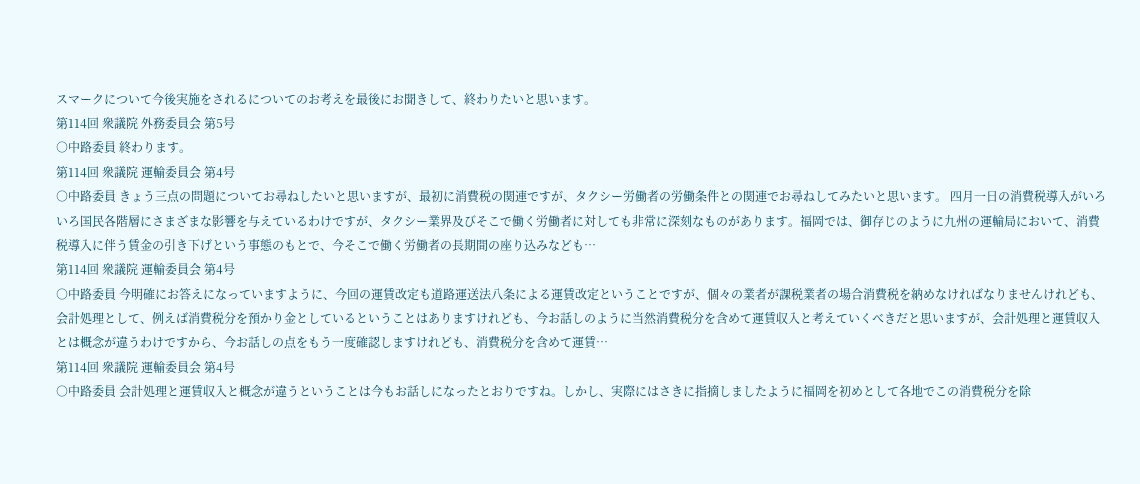スマークについて今後実施をされるについてのお考えを最後にお聞きして、終わりたいと思います。
第114回 衆議院 外務委員会 第5号
○中路委員 終わります。
第114回 衆議院 運輸委員会 第4号
○中路委員 きょう三点の問題についてお尋ねしたいと思いますが、最初に消費税の関連ですが、タクシー労働者の労働条件との関連でお尋ねしてみたいと思います。 四月一日の消費税導入がいろいろ国民各階層にさまざまな影響を与えているわけですが、タクシー業界及びそこで働く労働者に対しても非常に深刻なものがあります。福岡では、御存じのように九州の運輸局において、消費税導入に伴う賃金の引き下げという事態のもとで、今そこで働く労働者の長期間の座り込みなども…
第114回 衆議院 運輸委員会 第4号
○中路委員 今明確にお答えになっていますように、今回の運賃改定も道路運送法八条による運賃改定ということですが、個々の業者が課税業者の場合消費税を納めなければなりませんけれども、会計処理として、例えば消費税分を預かり金としているということはありますけれども、今お話しのように当然消費税分を含めて運賃収入と考えていくべきだと思いますが、会計処理と運賃収入とは概念が違うわけですから、今お話しの点をもう一度確認しますけれども、消費税分を含めて運賃…
第114回 衆議院 運輸委員会 第4号
○中路委員 会計処理と運賃収入と概念が違うということは今もお話しになったとおりですね。しかし、実際にはさきに指摘しましたように福岡を初めとして各地でこの消費税分を除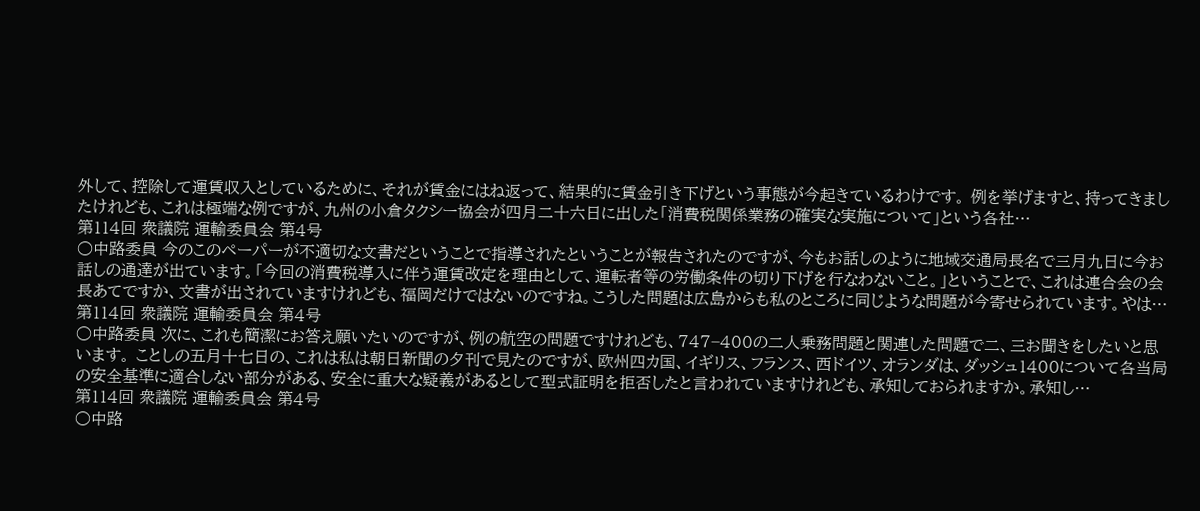外して、控除して運賃収入としているために、それが賃金にはね返って、結果的に賃金引き下げという事態が今起きているわけです。 例を挙げますと、持ってきましたけれども、これは極端な例ですが、九州の小倉タクシー協会が四月二十六日に出した「消費税関係業務の確実な実施について」という各社…
第114回 衆議院 運輸委員会 第4号
○中路委員 今のこのペーパーが不適切な文書だということで指導されたということが報告されたのですが、今もお話しのように地域交通局長名で三月九日に今お話しの通達が出ています。「今回の消費税導入に伴う運賃改定を理由として、運転者等の労働条件の切り下げを行なわないこと。」ということで、これは連合会の会長あてですか、文書が出されていますけれども、福岡だけではないのですね。こうした問題は広島からも私のところに同じような問題が今寄せられています。やは…
第114回 衆議院 運輸委員会 第4号
○中路委員 次に、これも簡潔にお答え願いたいのですが、例の航空の問題ですけれども、747−400の二人乗務問題と関連した問題で二、三お聞きをしたいと思います。 ことしの五月十七日の、これは私は朝日新聞の夕刊で見たのですが、欧州四カ国、イギリス、フランス、西ドイツ、オランダは、ダッシュ1400について各当局の安全基準に適合しない部分がある、安全に重大な疑義があるとして型式証明を拒否したと言われていますけれども、承知しておられますか。承知し…
第114回 衆議院 運輸委員会 第4号
○中路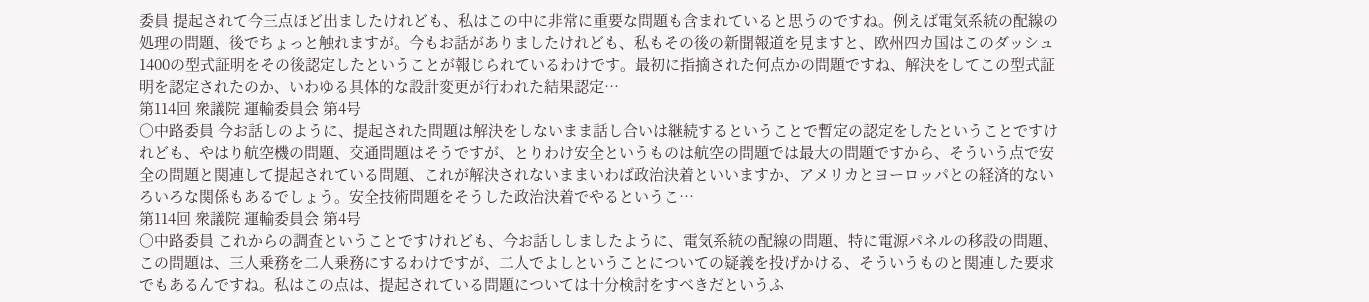委員 提起されて今三点ほど出ましたけれども、私はこの中に非常に重要な問題も含まれていると思うのですね。例えば電気系統の配線の処理の問題、後でちょっと触れますが。今もお話がありましたけれども、私もその後の新聞報道を見ますと、欧州四カ国はこのダッシュ1400の型式証明をその後認定したということが報じられているわけです。最初に指摘された何点かの問題ですね、解決をしてこの型式証明を認定されたのか、いわゆる具体的な設計変更が行われた結果認定…
第114回 衆議院 運輸委員会 第4号
○中路委員 今お話しのように、提起された問題は解決をしないまま話し合いは継続するということで暫定の認定をしたということですけれども、やはり航空機の問題、交通問題はそうですが、とりわけ安全というものは航空の問題では最大の問題ですから、そういう点で安全の問題と関連して提起されている問題、これが解決されないままいわば政治決着といいますか、アメリカとヨーロッパとの経済的ないろいろな関係もあるでしょう。安全技術問題をそうした政治決着でやるというこ…
第114回 衆議院 運輸委員会 第4号
○中路委員 これからの調査ということですけれども、今お話ししましたように、電気系統の配線の問題、特に電源パネルの移設の問題、この問題は、三人乗務を二人乗務にするわけですが、二人でよしということについての疑義を投げかける、そういうものと関連した要求でもあるんですね。私はこの点は、提起されている問題については十分検討をすべきだというふ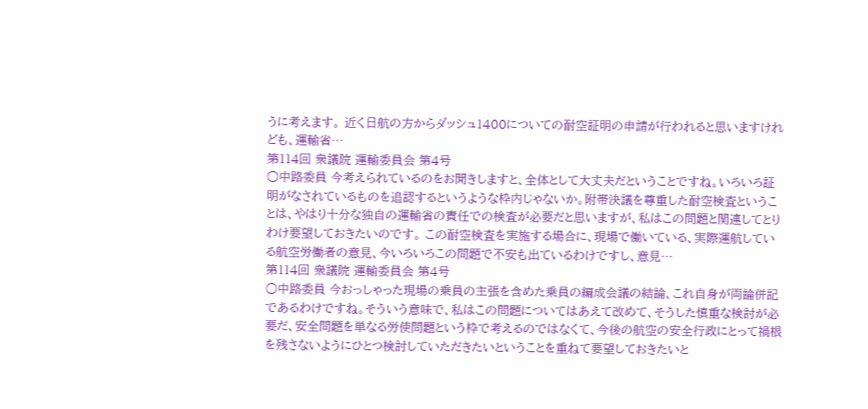うに考えます。 近く日航の方からダッシュ1400についての耐空証明の申請が行われると思いますけれども、運輸省…
第114回 衆議院 運輸委員会 第4号
○中路委員 今考えられているのをお聞きしますと、全体として大丈夫だということですね。いろいろ証明がなされているものを追認するというような枠内じゃないか。附帯決議を尊重した耐空検査ということは、やはり十分な独自の運輸省の責任での検査が必要だと思いますが、私はこの問題と関連してとりわけ要望しておきたいのです。 この耐空検査を実施する場合に、現場で働いている、実際運航している航空労働者の意見、今いろいろこの問題で不安も出ているわけですし、意見…
第114回 衆議院 運輸委員会 第4号
○中路委員 今おっしゃった現場の乗員の主張を含めた乗員の編成会議の結論、これ自身が両論併記であるわけですね。そういう意味で、私はこの問題についてはあえて改めて、そうした慎重な検討が必要だ、安全問題を単なる労使問題という枠で考えるのではなくて、今後の航空の安全行政にとって禍根を残さないようにひとつ検討していただきたいということを重ねて要望しておきたいと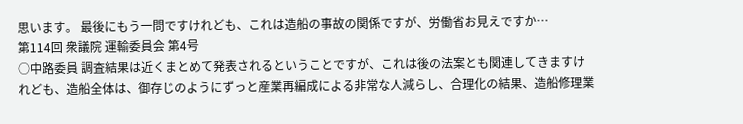思います。 最後にもう一問ですけれども、これは造船の事故の関係ですが、労働省お見えですか…
第114回 衆議院 運輸委員会 第4号
○中路委員 調査結果は近くまとめて発表されるということですが、これは後の法案とも関連してきますけれども、造船全体は、御存じのようにずっと産業再編成による非常な人減らし、合理化の結果、造船修理業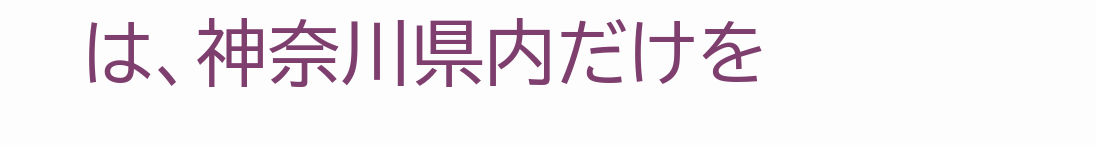は、神奈川県内だけを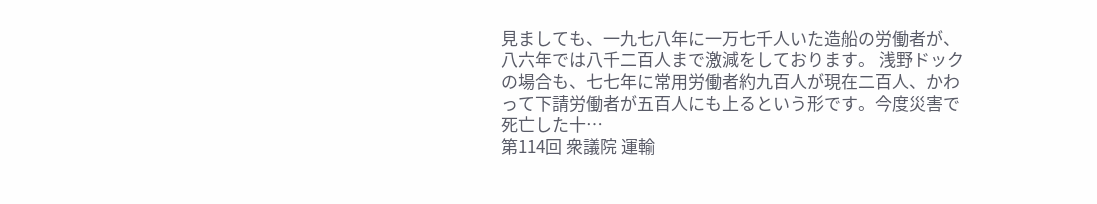見ましても、一九七八年に一万七千人いた造船の労働者が、八六年では八千二百人まで激減をしております。 浅野ドックの場合も、七七年に常用労働者約九百人が現在二百人、かわって下請労働者が五百人にも上るという形です。今度災害で死亡した十…
第114回 衆議院 運輸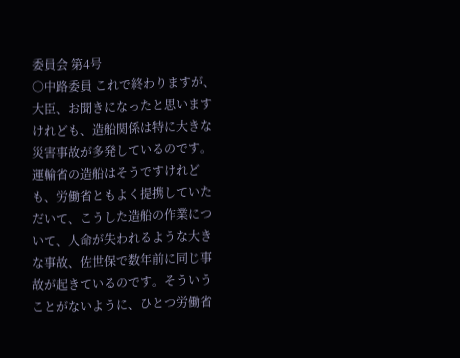委員会 第4号
○中路委員 これで終わりますが、大臣、お聞きになったと思いますけれども、造船関係は特に大きな災害事故が多発しているのです。運輸省の造船はそうですけれども、労働省ともよく提携していただいて、こうした造船の作業について、人命が失われるような大きな事故、佐世保で数年前に同じ事故が起きているのです。そういうことがないように、ひとつ労働省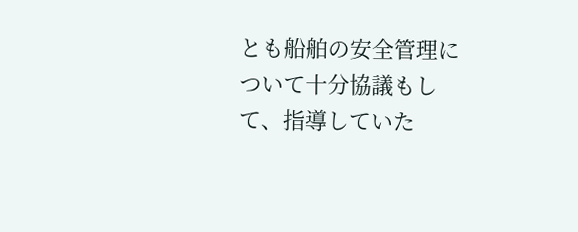とも船舶の安全管理について十分協議もして、指導していた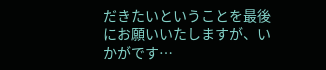だきたいということを最後にお願いいたしますが、いかがです…